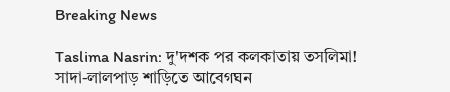Breaking News

Taslima Nasrin: দু'দশক পর কলকাতায় তসলিমা! সাদা-লালপাড় শাড়িতে আবেগঘন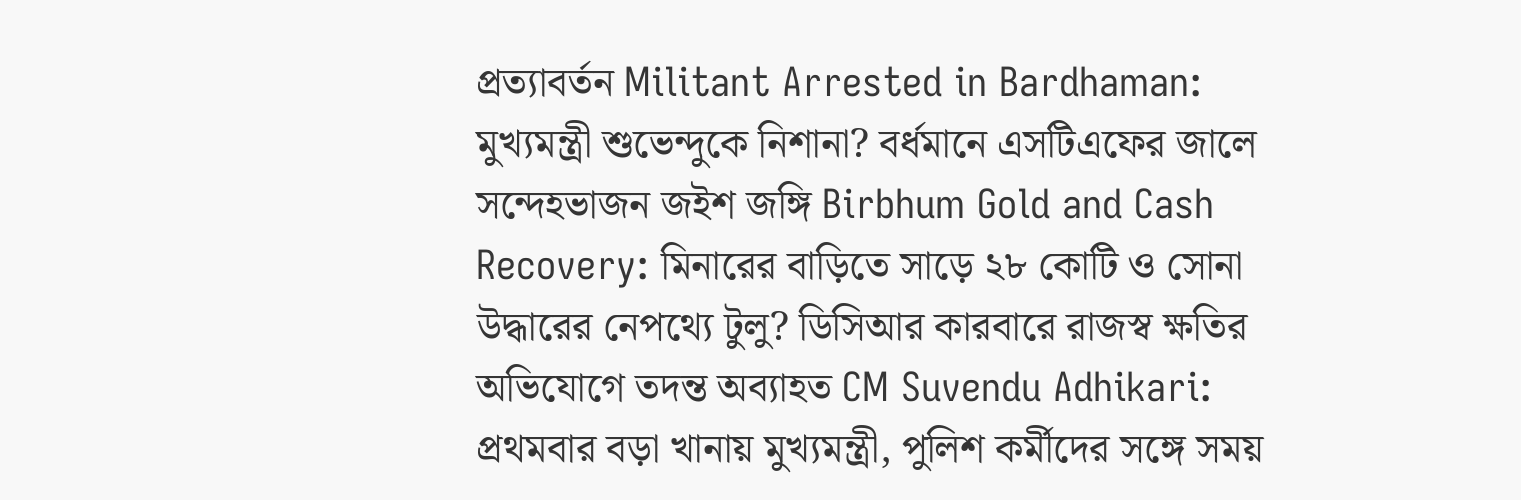প্রত্যাবর্তন Militant Arrested in Bardhaman: মুখ্যমন্ত্রী শুভেন্দুকে নিশানা? বর্ধমানে এসটিএফের জালে সন্দেহভাজন জইশ জঙ্গি Birbhum Gold and Cash Recovery: মিনারের বাড়িতে সাড়ে ২৮ কোটি ও সোনা উদ্ধারের নেপথ্যে টুলু? ডিসিআর কারবারে রাজস্ব ক্ষতির অভিযোগে তদন্ত অব্যাহত CM Suvendu Adhikari: প্রথমবার বড়া খানায় মুখ্যমন্ত্রী, পুলিশ কর্মীদের সঙ্গে সময়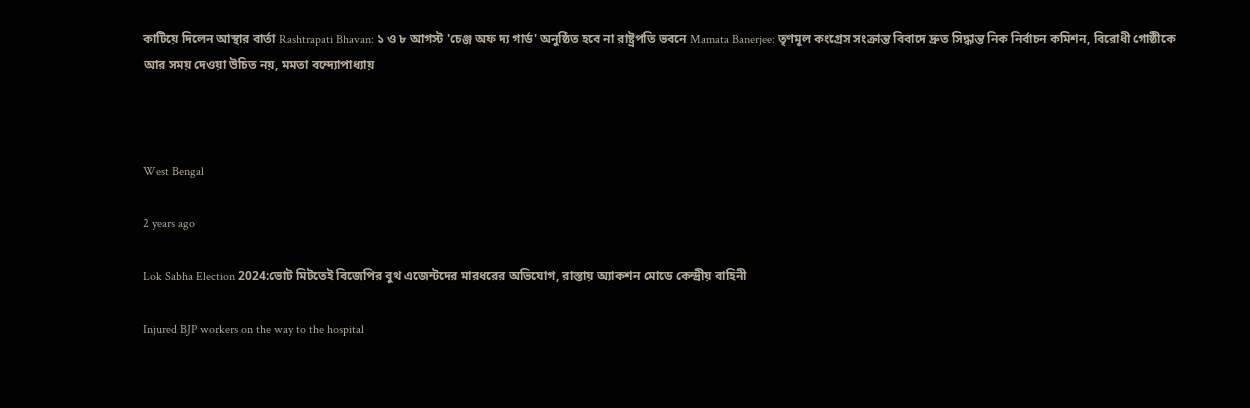কাটিয়ে দিলেন আস্থার বার্তা Rashtrapati Bhavan: ১ ও ৮ আগস্ট 'চেঞ্জ অফ দ্য গার্ড' অনুষ্ঠিত হবে না রাষ্ট্রপতি ভবনে Mamata Banerjee: তৃণমূল কংগ্রেস সংক্রান্ত বিবাদে দ্রুত সিদ্ধান্ত নিক নির্বাচন কমিশন, বিরোধী গোষ্ঠীকে আর সময় দেওয়া উচিত নয়, মমতা বন্দ্যোপাধ্যায়



West Bengal

2 years ago

Lok Sabha Election 2024:ভোট মিটতেই বিজেপির বুথ এজেন্টদের মারধরের অভিযোগ, রাস্তায় অ্যাকশন মোডে কেন্দ্রীয় বাহিনী

Injured BJP workers on the way to the hospital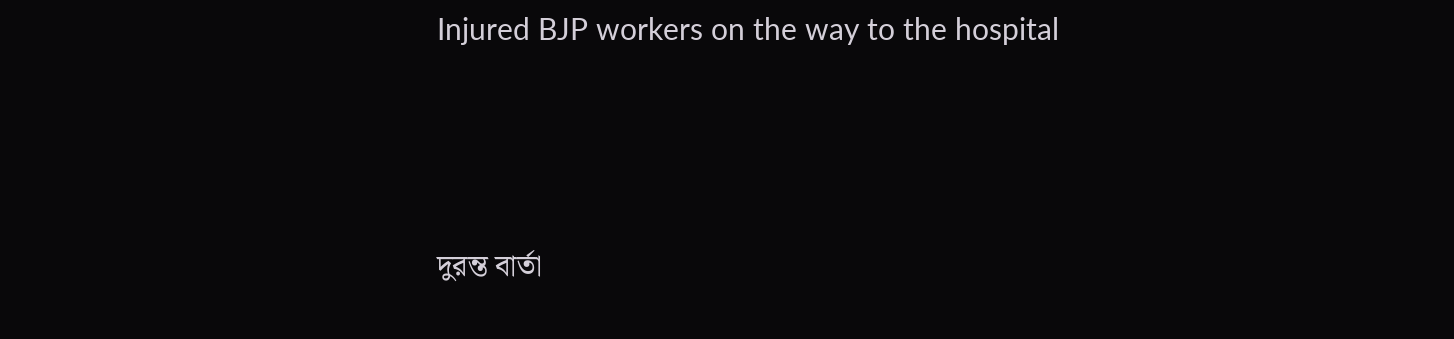Injured BJP workers on the way to the hospital



দুরন্ত বার্তা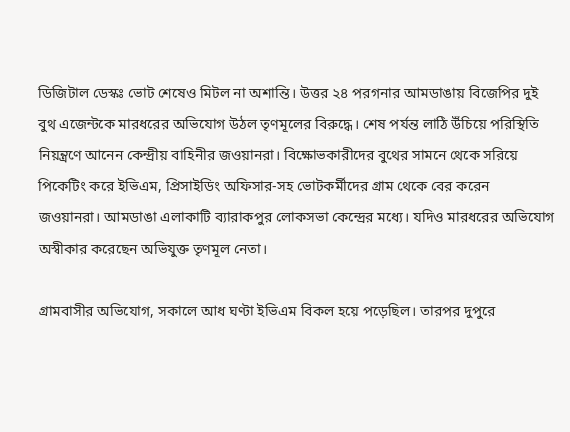ডিজিটাল ডেস্কঃ ভোট শেষেও মিটল না অশান্তি। উত্তর ২৪ পরগনার আমডাঙায় বিজেপির দুই বুথ এজেন্টকে মারধরের অভিযোগ উঠল তৃণমূলের বিরুদ্ধে। শেষ পর্যন্ত লাঠি উঁচিয়ে পরিস্থিতি নিয়ন্ত্রণে আনেন কেন্দ্রীয় বাহিনীর জওয়ানরা। বিক্ষোভকারীদের বুথের সামনে থেকে সরিয়ে পিকেটিং করে ইভিএম, প্রিসাইডিং অফিসার-সহ ভোটকর্মীদের গ্রাম থেকে বের করেন জওয়ানরা। আমডাঙা এলাকাটি ব্যারাকপুর লোকসভা কেন্দ্রের মধ্যে। যদিও মারধরের অভিযোগ অস্বীকার করেছেন অভিযুক্ত তৃণমূল নেতা।

গ্রামবাসীর অভিযোগ, সকালে আধ ঘণ্টা ইভিএম বিকল হয়ে পড়েছিল। তারপর দুপুরে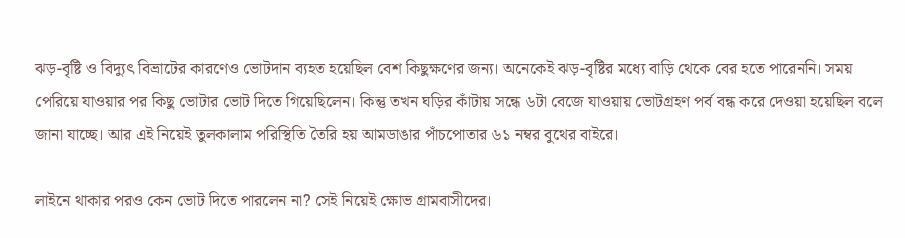ঝড়-বৃষ্টি ও বিদ্যুৎ বিভ্রাটের কারণেও ভোটদান ব্যহত হয়েছিল বেশ কিছুক্ষণের জন্য। অনেকেই ঝড়-বৃষ্টির মধ্যে বাড়ি থেকে বের হতে পারেননি। সময় পেরিয়ে যাওয়ার পর কিছু ভোটার ভোট দিতে গিয়েছিলেন। কিন্তু তখন ঘড়ির কাঁটায় সন্ধে ৬টা বেজে যাওয়ায় ভোটগ্রহণ পর্ব বন্ধ করে দেওয়া হয়েছিল বলে জানা যাচ্ছে। আর এই নিয়েই তুলকালাম পরিস্থিতি তৈরি হয় আমডাঙার পাঁচপোতার ৬১ নম্বর বুথের বাইরে।

লাইনে থাকার পর‌ও কেন ভোট দিতে পারলেন না? সেই নিয়েই ক্ষোভ গ্রামবাসীদের।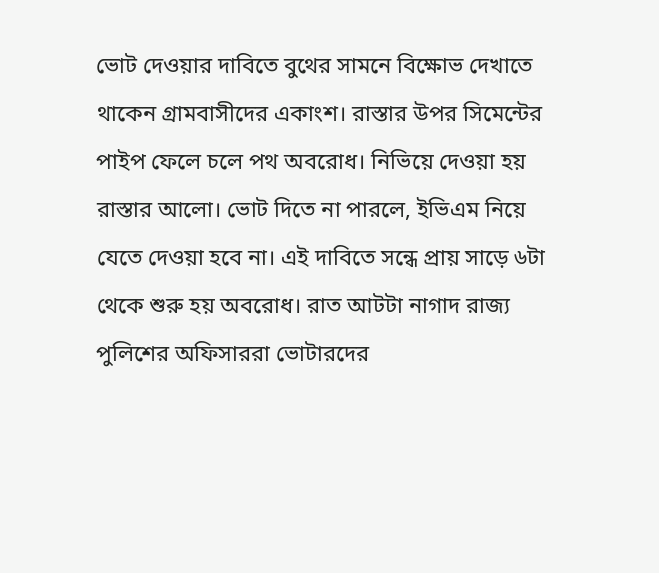ভোট দেওয়ার দাবিতে বুথের সামনে বিক্ষোভ দেখাতে থাকেন গ্রামবাসীদের একাংশ। রাস্তার উপর সিমেন্টের পাইপ ফেলে চলে পথ অবরোধ। নিভিয়ে দেওয়া হয় রাস্তার আলো। ভোট দিতে না পারলে, ইভিএম নিয়ে যেতে দেওয়া হবে না। এই দাবিতে সন্ধে প্রায় সাড়ে ৬টা থেকে শুরু হয় অবরোধ। রাত আটটা নাগাদ রাজ্য পুলিশের অফিসাররা ভোটারদের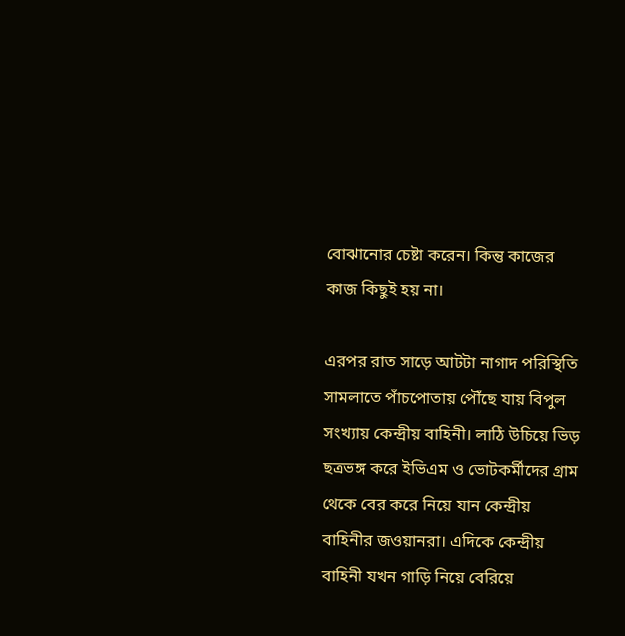বোঝানোর চেষ্টা করেন। কিন্তু কাজের কাজ কিছুই হয় না।

এরপর রাত সাড়ে আটটা নাগাদ পরিস্থিতি সামলাতে পাঁচপোতায় পৌঁছে যায় বিপুল সংখ্যায় কেন্দ্রীয় বাহিনী। লাঠি উচিয়ে ভিড় ছত্রভঙ্গ করে ইভিএম ও ভোটকর্মীদের গ্রাম থেকে বের করে নিয়ে যান কেন্দ্রীয় বাহিনীর জওয়ানরা। এদিকে কেন্দ্রীয় বাহিনী যখন গাড়ি নিয়ে বেরিয়ে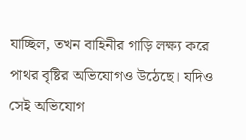যাচ্ছিল, তখন বাহিনীর গাড়ি লক্ষ্য করে পাথর বৃষ্টির অভিযোগও উঠেছে। যদিও সেই অভিযোগ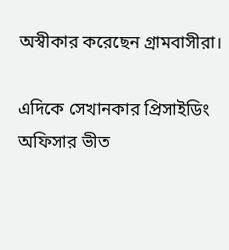অস্বীকার করেছেন গ্রামবাসীরা।

এদিকে সেখানকার প্রিসাইডিং অফিসার ভীত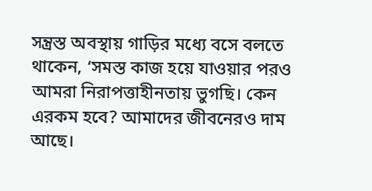সন্ত্রস্ত অবস্থায় গাড়ির মধ্যে বসে বলতে থাকেন, ‘সমস্ত কাজ হয়ে যাওয়ার পরও আমরা নিরাপত্তাহীনতায় ভুগছি। কেন এরকম হবে? আমাদের জীবনেরও দাম আছে।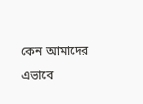কেন আমাদের এভাবে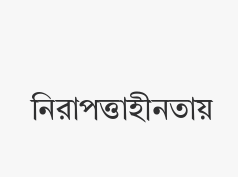নিরাপত্তাহীনতায়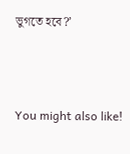ভুগতে হবে?’



You might also like!